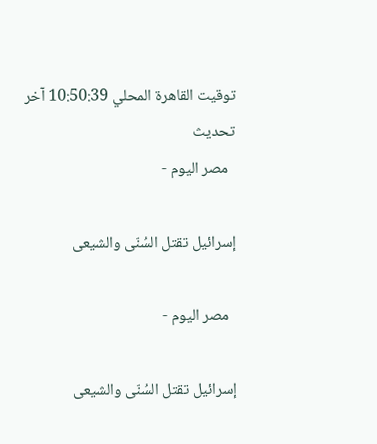توقيت القاهرة المحلي 10:50:39 آخر تحديث
  مصر اليوم -

إسرائيل تقتل السُنّى والشيعى

  مصر اليوم -

إسرائيل تقتل السُنّى والشيعى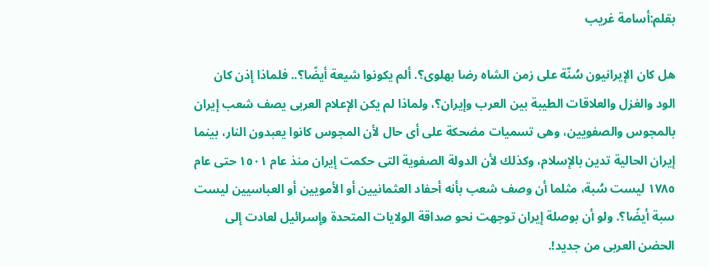بقلم:أسامة غريب

هل كان الإيرانيون سُنّة على زمن الشاه رضا بهلوى؟. ألم يكونوا شيعة أيضًا؟.. فلماذا إذن كان الود والغزل والعلاقات الطيبة بين العرب وإيران؟، ولماذا لم يكن الإعلام العربى يصف شعب إيران بالمجوس والصفويين، وهى تسميات مضحكة على أى حال لأن المجوس كانوا يعبدون النار، بينما إيران الحالية تدين بالإسلام، وكذلك لأن الدولة الصفوية التى حكمت إيران منذ عام ١٥٠١ حتى عام ١٧٨٥ ليست سُبة، مثلما أن وصف شعب بأنه أحفاد العثمانيين أو الأمويين أو العباسيين ليست سبة أيضًا؟. ولو أن بوصلة إيران توجهت نحو صداقة الولايات المتحدة وإسرائيل لعادت إلى الحضن العربى من جديد!.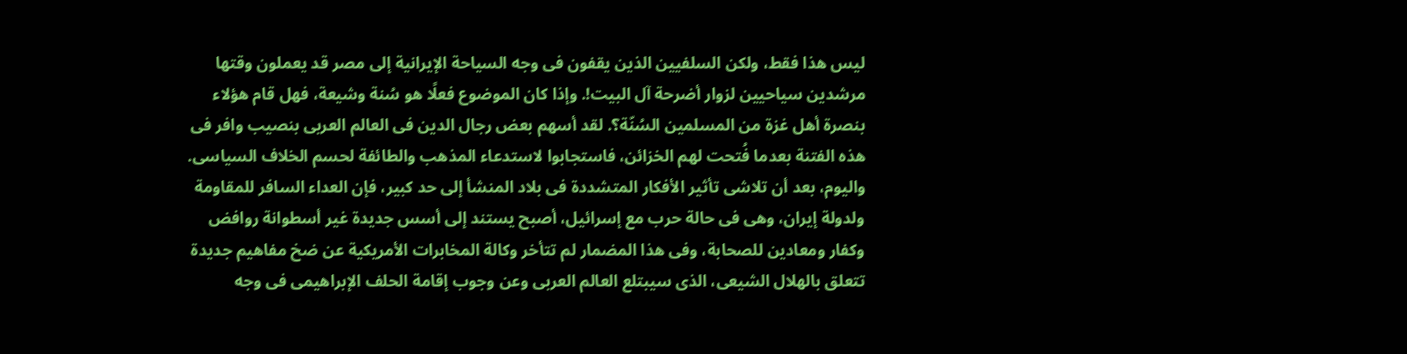ليس هذا فقط، ولكن السلفيين الذين يقفون فى وجه السياحة الإيرانية إلى مصر قد يعملون وقتها مرشدين سياحيين لزوار أضرحة آل البيت!. وإذا كان الموضوع فعلًا هو سُنة وشيعة، فهل قام هؤلاء بنصرة أهل غزة من المسلمين السُنّة؟. لقد أسهم بعض رجال الدين فى العالم العربى بنصيب وافر فى هذه الفتنة بعدما فُتحت لهم الخزائن، فاستجابوا لاستدعاء المذهب والطائفة لحسم الخلاف السياسى. واليوم، بعد أن تلاشى تأثير الأفكار المتشددة فى بلاد المنشأ إلى حد كبير، فإن العداء السافر للمقاومة ولدولة إيران، وهى فى حالة حرب مع إسرائيل، أصبح يستند إلى أسس جديدة غير أسطوانة روافض وكفار ومعادين للصحابة، وفى هذا المضمار لم تتأخر وكالة المخابرات الأمريكية عن ضخ مفاهيم جديدة تتعلق بالهلال الشيعى، الذى سيبتلع العالم العربى وعن وجوب إقامة الحلف الإبراهيمى فى وجه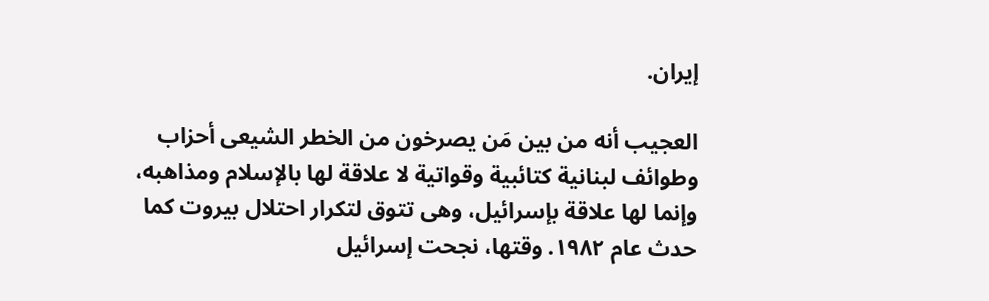إيران.

العجيب أنه من بين مَن يصرخون من الخطر الشيعى أحزاب وطوائف لبنانية كتائبية وقواتية لا علاقة لها بالإسلام ومذاهبه، وإنما لها علاقة بإسرائيل، وهى تتوق لتكرار احتلال بيروت كما حدث عام ١٩٨٢. وقتها، نجحت إسرائيل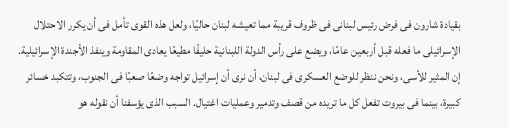بقيادة شارون فى فرض رئيس لبنانى فى ظروف قريبة مما تعيشه لبنان حاليًا، ولعل هذه القوى تأمل فى أن يكرر الاحتلال الإسرائيلى ما فعله قبل أربعين عامًا، ويضع على رأس الدولة اللبنانية حليفًا مطيعًا يعادى المقاومة وينفذ الأجندة الإسرائيلية. إن المثير للأسى، ونحن ننظر للوضع العسكرى فى لبنان، أن نرى أن إسرائيل تواجه وضعًا صعبًا فى الجنوب، وتتكبد خسائر كبيرة، بينما فى بيروت تفعل كل ما تريده من قصف وتدمير وعمليات اغتيال. السبب الذى يؤسفنا أن نقوله هو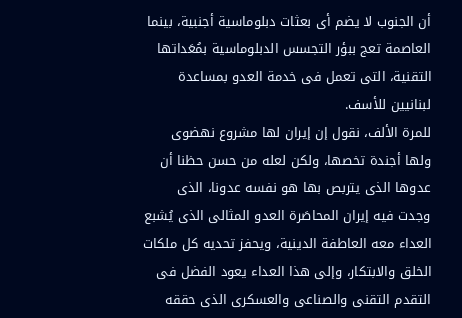أن الجنوب لا يضم أى بعثات دبلوماسية أجنبية، بينما العاصمة تعج ببؤر التجسس الدبلوماسية بمُعَداتها التقنية، التى تعمل فى خدمة العدو بمساعدة لبنانيين للأسف.
للمرة الألف، نقول إن إيران لها مشروع نهضوى ولها أجندة تخصها، ولكن لعله من حسن حظنا أن عدوها الذى يتربص بها هو نفسه عدونا، الذى وجدت فيه إيران المحاصَرة العدو المثالى الذى يُشبع العداء معه العاطفة الدينية، ويحفز تحديه كل ملكات الخلق والابتكار، وإلى هذا العداء يعود الفضل فى التقدم التقنى والصناعى والعسكرى الذى حققه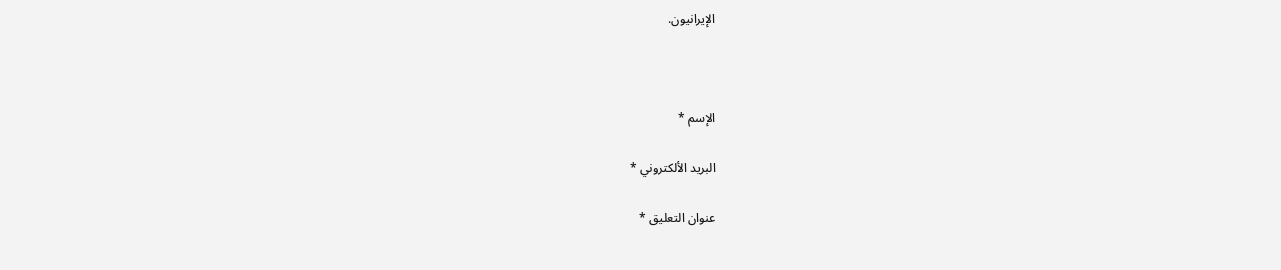الإيرانيون.



الإسم *

البريد الألكتروني *

عنوان التعليق *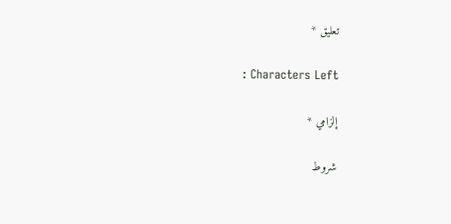تعليق *

: Characters Left

إلزامي *

شروط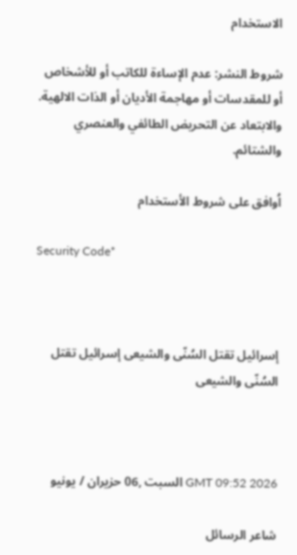الاستخدام

شروط النشر: عدم الإساءة للكاتب أو للأشخاص أو للمقدسات أو مهاجمة الأديان أو الذات الالهية. والابتعاد عن التحريض الطائفي والعنصري والشتائم.

اُوافق على شروط الأستخدام

Security Code*



إسرائيل تقتل السُنّى والشيعى إسرائيل تقتل السُنّى والشيعى



GMT 09:52 2026 السبت ,06 حزيران / يونيو

شاعر الرسائل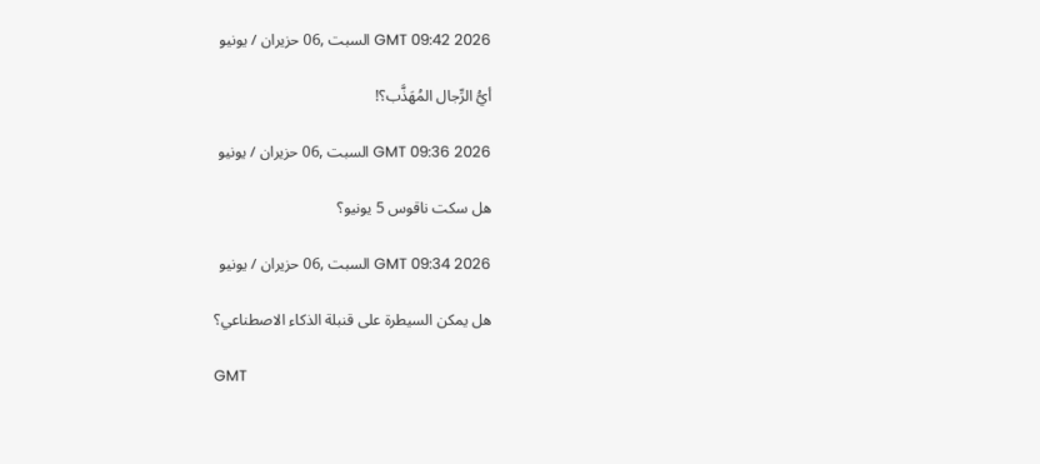GMT 09:42 2026 السبت ,06 حزيران / يونيو

أيُّ الرِّجال المُهَذَّب؟!

GMT 09:36 2026 السبت ,06 حزيران / يونيو

هل سكت ناقوس 5 يونيو؟

GMT 09:34 2026 السبت ,06 حزيران / يونيو

هل يمكن السيطرة على قنبلة الذكاء الاصطناعي؟

GMT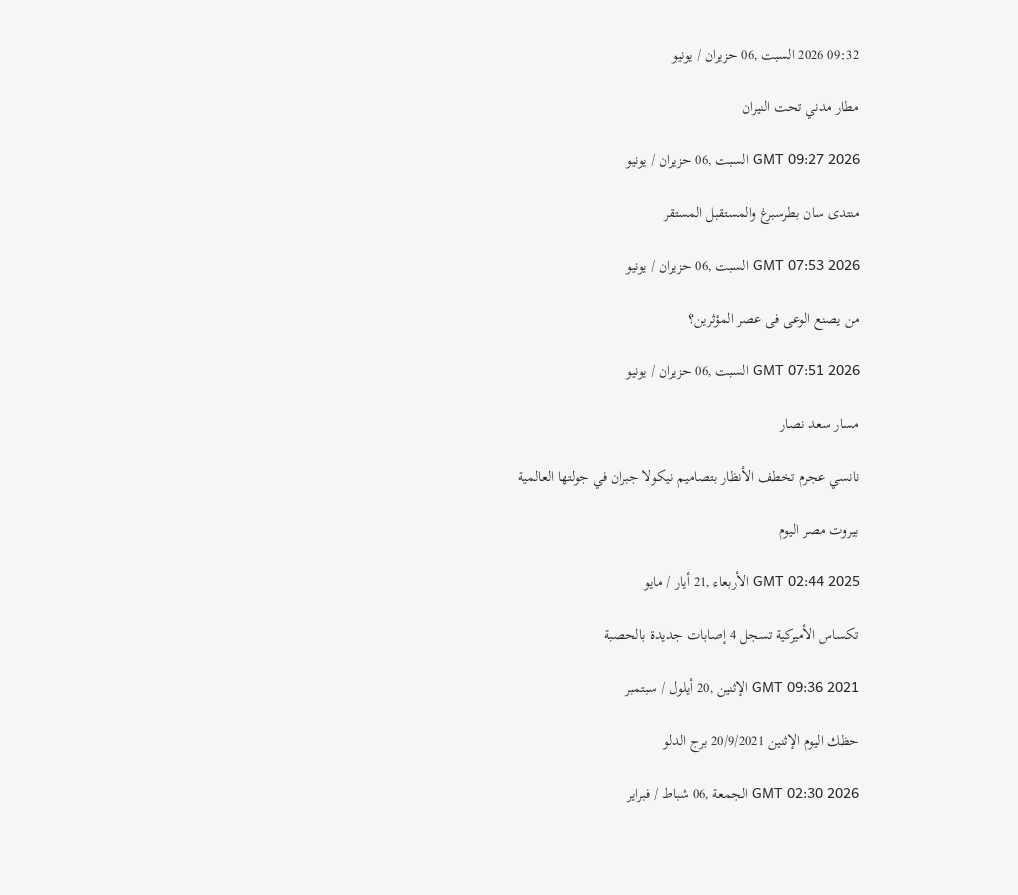09:32 2026 السبت ,06 حزيران / يونيو

مطار مدني تحت النيران

GMT 09:27 2026 السبت ,06 حزيران / يونيو

منتدى سان بطرسبرغ والمستقبل المستقر

GMT 07:53 2026 السبت ,06 حزيران / يونيو

من يصنع الوعى فى عصر المؤثرين؟

GMT 07:51 2026 السبت ,06 حزيران / يونيو

مسار سعد نصار

نانسي عجرم تخطف الأنظار بتصاميم نيكولا جبران في جولتها العالمية

بيروت مصر اليوم

GMT 02:44 2025 الأربعاء ,21 أيار / مايو

تكساس الأميركية تسجل 4 إصابات جديدة بالحصبة

GMT 09:36 2021 الإثنين ,20 أيلول / سبتمبر

حظك اليوم الإثنين 20/9/2021 برج الدلو

GMT 02:30 2026 الجمعة ,06 شباط / فبراير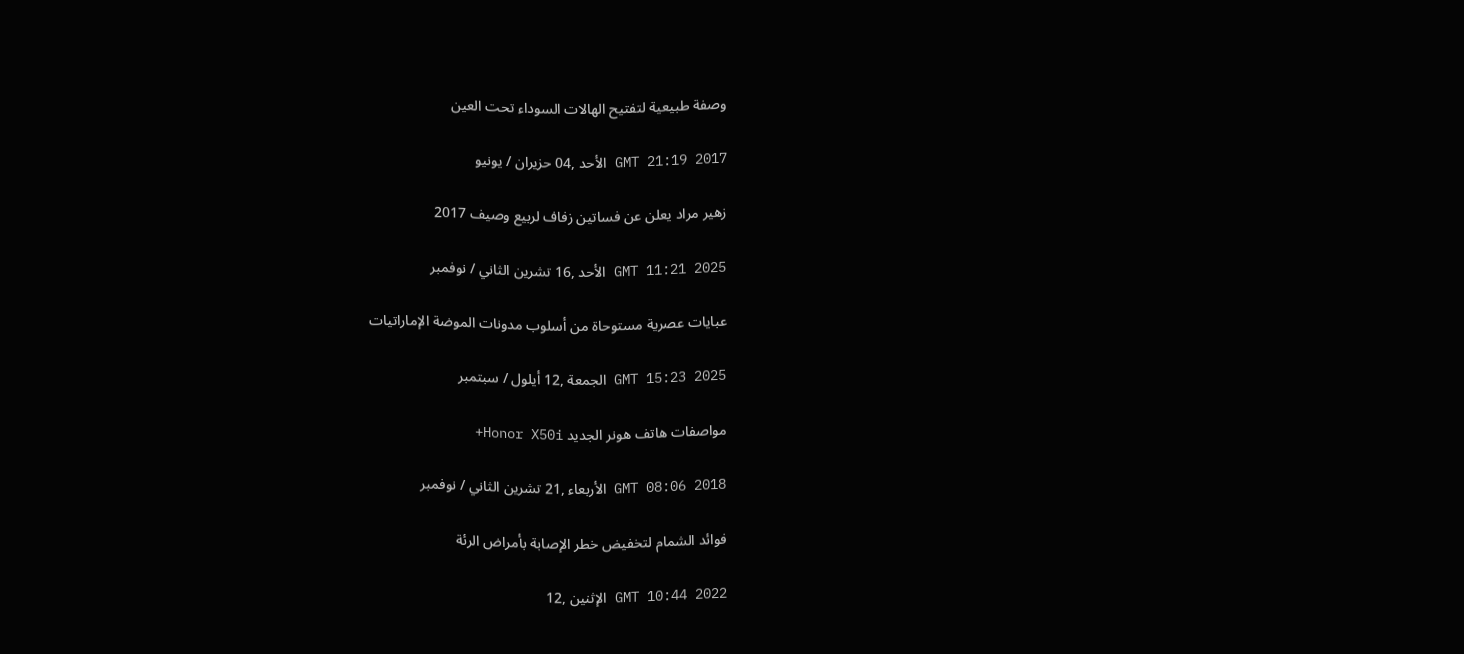وصفة طبيعية لتفتيح الهالات السوداء تحت العين

GMT 21:19 2017 الأحد ,04 حزيران / يونيو

زهير مراد يعلن عن فساتين زفاف لربيع وصيف 2017

GMT 11:21 2025 الأحد ,16 تشرين الثاني / نوفمبر

عبايات عصرية مستوحاة من أسلوب مدونات الموضة الإماراتيات

GMT 15:23 2025 الجمعة ,12 أيلول / سبتمبر

مواصفات هاتف هونر الجديد Honor X50i+

GMT 08:06 2018 الأربعاء ,21 تشرين الثاني / نوفمبر

فوائد الشمام لتخفيض خطر الإصابة بأمراض الرئة

GMT 10:44 2022 الإثنين ,12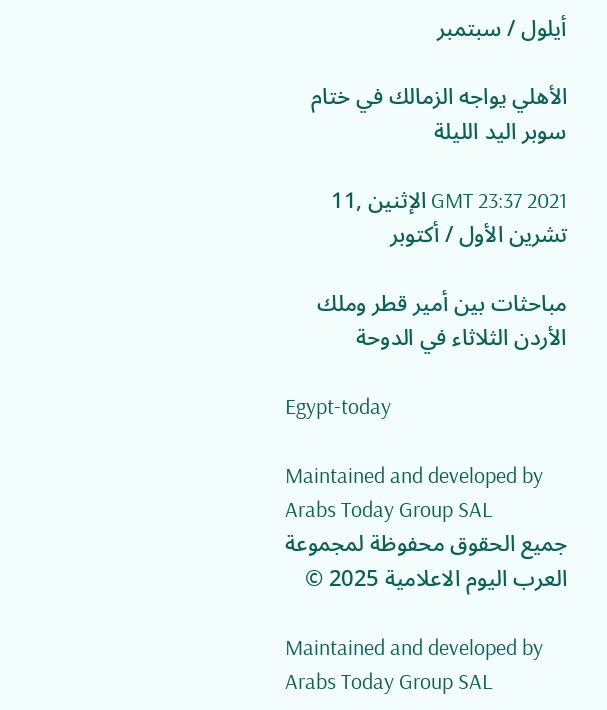أيلول / سبتمبر

الأهلي يواجه الزمالك في ختام سوبر اليد الليلة

GMT 23:37 2021 الإثنين ,11 تشرين الأول / أكتوبر

مباحثات بين أمير قطر وملك الأردن الثلاثاء في الدوحة

Egypt-today

Maintained and developed by Arabs Today Group SAL
جميع الحقوق محفوظة لمجموعة العرب اليوم الاعلامية 2025 ©

Maintained and developed by Arabs Today Group SAL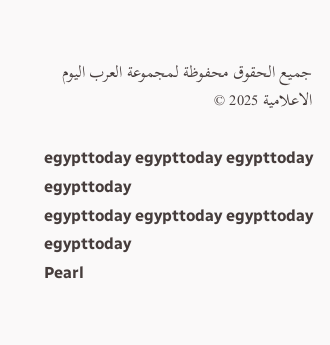جميع الحقوق محفوظة لمجموعة العرب اليوم الاعلامية 2025 ©

egypttoday egypttoday egypttoday egypttoday
egypttoday egypttoday egypttoday
egypttoday
Pearl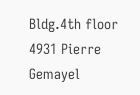Bldg.4th floor 4931 Pierre Gemayel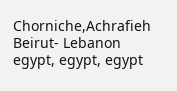Chorniche,Achrafieh Beirut- Lebanon
egypt, egypt, egypt